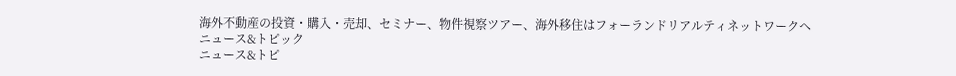海外不動産の投資・購入・売却、セミナー、物件視察ツアー、海外移住はフォーランドリアルティネットワークへ
ニュース&トピック
ニュース&トピ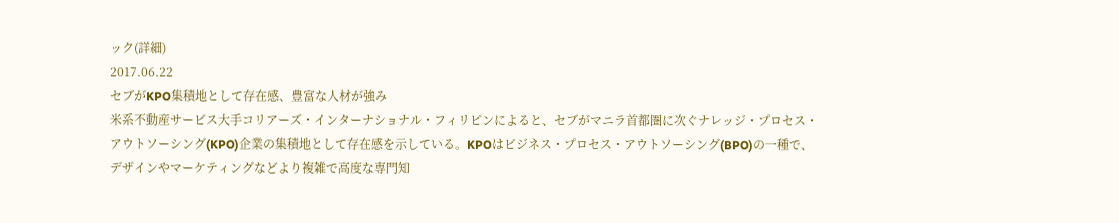ック(詳細)
2017.06.22
セブがKPO集積地として存在感、豊富な人材が強み
米系不動産サービス大手コリアーズ・インターナショナル・フィリピンによると、セブがマニラ首都圏に次ぐナレッジ・プロセス・アウトソーシング(KPO)企業の集積地として存在感を示している。KPOはビジネス・プロセス・アウトソーシング(BPO)の一種で、デザインやマーケティングなどより複雑で高度な専門知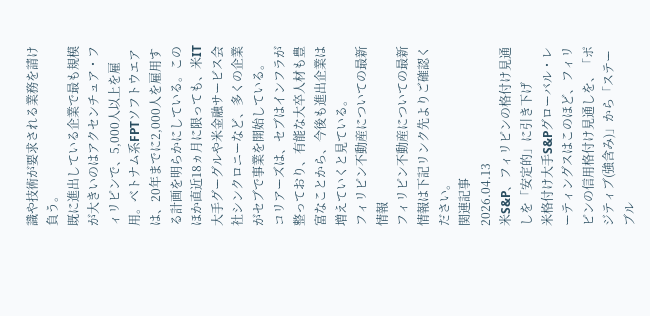識や技術が要求される業務を請け負う。
既に進出している企業で最も規模が大きいのはアクセンチュア・フィリピンで、5,000人以上を雇用。ベトナム系FPTソフトウエアは、20年までに2,000人を雇用する計画を明らかにしている。このほか直近18ヵ月に限っても、米IT大手グーグルや米金融サービス会社シンクロニーなど、多くの企業がセブで事業を開始している。
コリアーズは、セブはインフラが整っており、有能な大卒人材も豊富なことから、今後も進出企業は増えていくと見ている。
フィリピン不動産についての最新情報
フィリピン不動産についての最新情報は下記リンク先よりご確認ください。
関連記事
2026.04.13
米S&P、フィリピンの格付け見通しを「安定的」に引き下げ
米格付け大手S&Pグローバル・レーティングスはこのほど、フィリピンの信用格付け見通しを、「ポジティブ(強含み)」から「ステーブル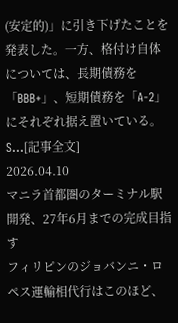(安定的)」に引き下げたことを発表した。一方、格付け自体については、長期債務を「BBB+」、短期債務を「A-2」にそれぞれ据え置いている。 S...[記事全文]
2026.04.10
マニラ首都圏のターミナル駅開発、27年6月までの完成目指す
フィリピンのジョバンニ・ロペス運輸相代行はこのほど、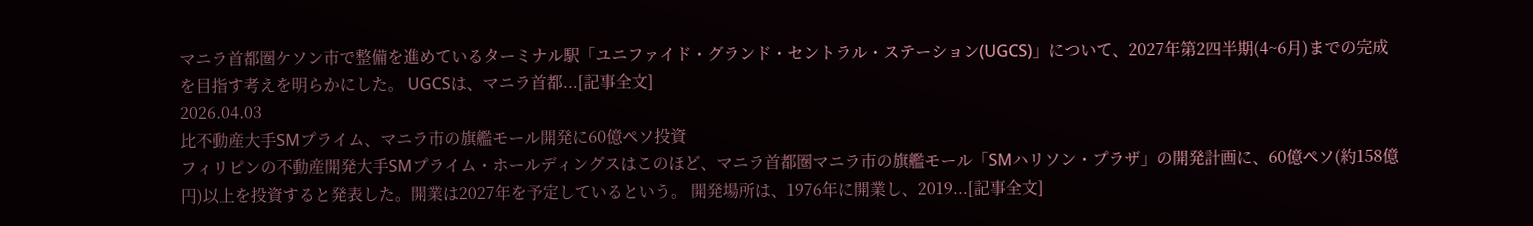マニラ首都圏ケソン市で整備を進めているターミナル駅「ユニファイド・グランド・セントラル・ステーション(UGCS)」について、2027年第2四半期(4~6月)までの完成を目指す考えを明らかにした。 UGCSは、マニラ首都...[記事全文]
2026.04.03
比不動産大手SMプライム、マニラ市の旗艦モール開発に60億ペソ投資
フィリピンの不動産開発大手SMプライム・ホールディングスはこのほど、マニラ首都圏マニラ市の旗艦モール「SMハリソン・プラザ」の開発計画に、60億ペソ(約158億円)以上を投資すると発表した。開業は2027年を予定しているという。 開発場所は、1976年に開業し、2019...[記事全文]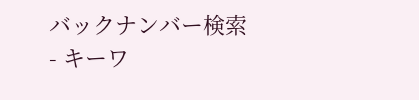バックナンバー検索
- キーワ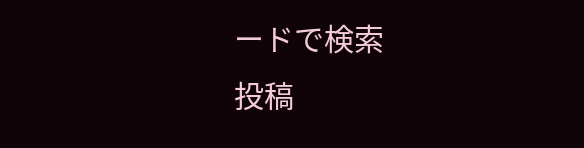ードで検索
投稿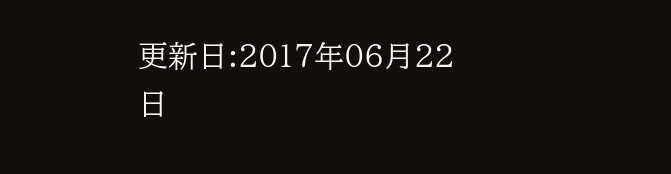更新日:2017年06月22日